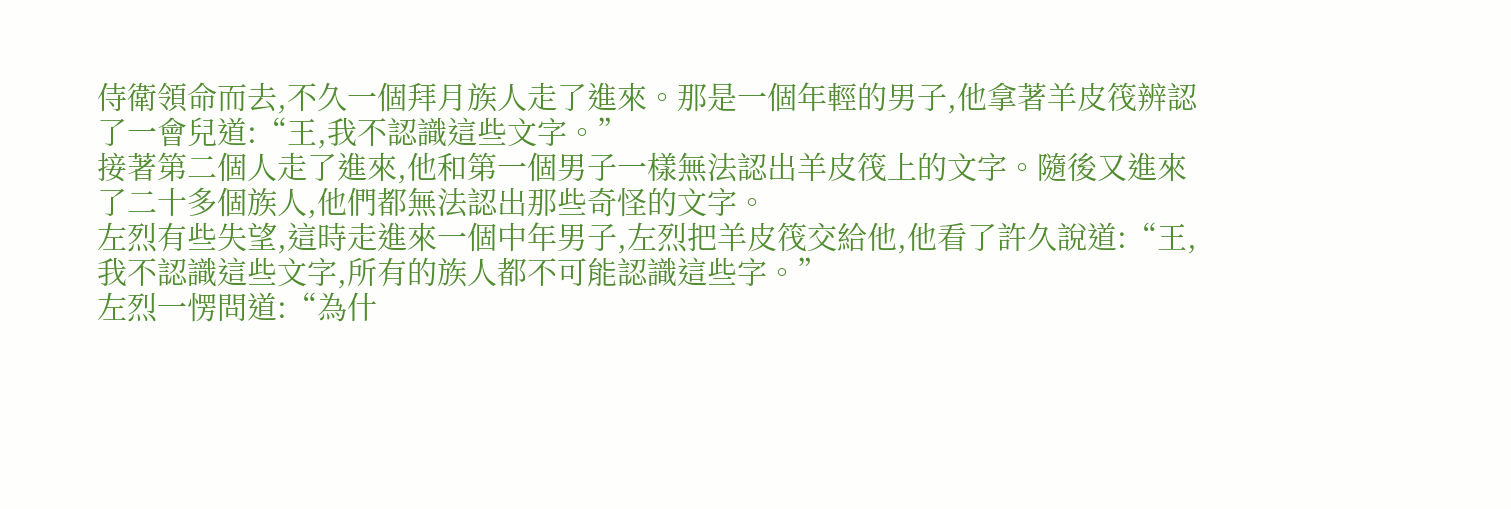侍衛領命而去,不久一個拜月族人走了進來。那是一個年輕的男子,他拿著羊皮筏辨認了一會兒道:“王,我不認識這些文字。”
接著第二個人走了進來,他和第一個男子一樣無法認出羊皮筏上的文字。隨後又進來了二十多個族人,他們都無法認出那些奇怪的文字。
左烈有些失望,這時走進來一個中年男子,左烈把羊皮筏交給他,他看了許久說道:“王,我不認識這些文字,所有的族人都不可能認識這些字。”
左烈一愣問道:“為什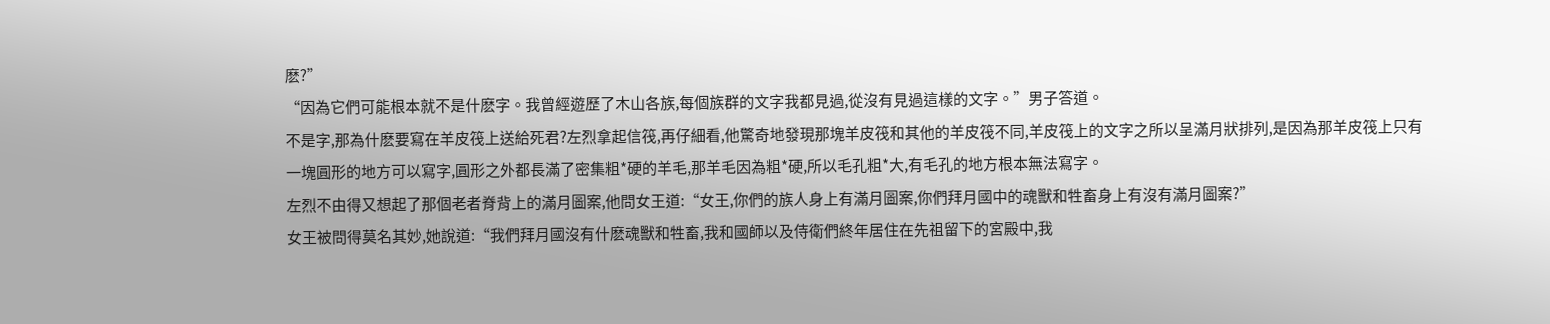麽?”
“因為它們可能根本就不是什麽字。我曾經遊歷了木山各族,每個族群的文字我都見過,從沒有見過這樣的文字。”男子答道。
不是字,那為什麽要寫在羊皮筏上送給死君?左烈拿起信筏,再仔細看,他驚奇地發現那塊羊皮筏和其他的羊皮筏不同,羊皮筏上的文字之所以呈滿月狀排列,是因為那羊皮筏上只有一塊圓形的地方可以寫字,圓形之外都長滿了密集粗*硬的羊毛,那羊毛因為粗*硬,所以毛孔粗*大,有毛孔的地方根本無法寫字。
左烈不由得又想起了那個老者脊背上的滿月圖案,他問女王道:“女王,你們的族人身上有滿月圖案,你們拜月國中的魂獸和牲畜身上有沒有滿月圖案?”
女王被問得莫名其妙,她說道:“我們拜月國沒有什麽魂獸和牲畜,我和國師以及侍衛們終年居住在先祖留下的宮殿中,我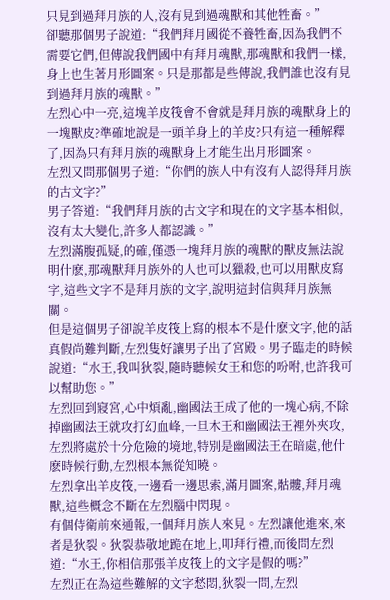只見到過拜月族的人,沒有見到過魂獸和其他牲畜。”
卻聽那個男子說道:“我們拜月國從不養牲畜,因為我們不需要它們,但傳說我們國中有拜月魂獸,那魂獸和我們一樣,身上也生著月形圖案。只是那都是些傳說,我們誰也沒有見到過拜月族的魂獸。”
左烈心中一亮,這塊羊皮筏會不會就是拜月族的魂獸身上的一塊獸皮?準確地說是一頭羊身上的羊皮?只有這一種解釋了,因為只有拜月族的魂獸身上才能生出月形圖案。
左烈又問那個男子道:“你們的族人中有沒有人認得拜月族的古文字?”
男子答道:“我們拜月族的古文字和現在的文字基本相似,沒有太大變化,許多人都認識。”
左烈滿腹孤疑,的確,僅憑一塊拜月族的魂獸的獸皮無法說明什麽,那魂獸拜月族外的人也可以獵殺,也可以用獸皮寫字,這些文字不是拜月族的文字,說明這封信與拜月族無關。
但是這個男子卻說羊皮筏上寫的根本不是什麽文字,他的話真假尚難判斷,左烈隻好讓男子出了宮殿。男子臨走的時候說道:“水王,我叫狄裂,隨時聽候女王和您的吩咐,也許我可以幫助您。”
左烈回到寢宮,心中煩亂,幽國法王成了他的一塊心病,不除掉幽國法王就攻打幻血峰,一旦木王和幽國法王裡外夾攻,左烈將處於十分危險的境地,特別是幽國法王在暗處,他什麽時候行動,左烈根本無從知曉。
左烈拿出羊皮筏,一邊看一邊思索,滿月圖案,骷髏,拜月魂獸,這些概念不斷在左烈腦中閃現。
有個侍衛前來通報,一個拜月族人來見。左烈讓他進來,來者是狄裂。狄裂恭敬地跪在地上,叩拜行禮,而後問左烈道:“水王,你相信那張羊皮筏上的文字是假的嗎?”
左烈正在為這些難解的文字愁悶,狄裂一問,左烈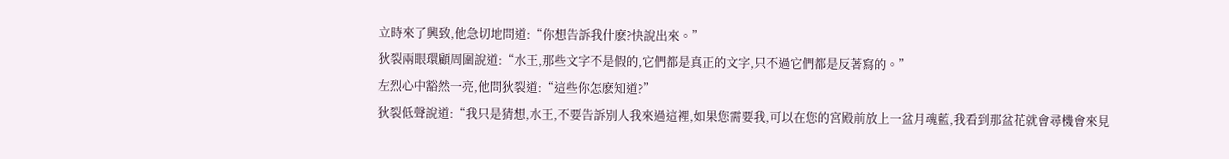立時來了興致,他急切地問道:“你想告訴我什麽?快說出來。”
狄裂兩眼環顧周圍說道:“水王,那些文字不是假的,它們都是真正的文字,只不過它們都是反著寫的。”
左烈心中豁然一亮,他問狄裂道:“這些你怎麽知道?”
狄裂低聲說道:“我只是猜想,水王,不要告訴別人我來過這裡,如果您需要我,可以在您的宮殿前放上一盆月魂藍,我看到那盆花就會尋機會來見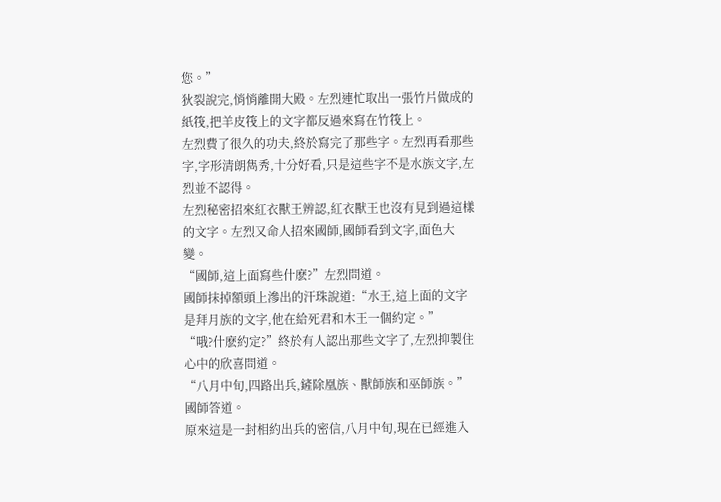您。”
狄裂說完,悄悄離開大殿。左烈連忙取出一張竹片做成的紙筏,把羊皮筏上的文字都反過來寫在竹筏上。
左烈費了很久的功夫,終於寫完了那些字。左烈再看那些字,字形清朗雋秀,十分好看,只是這些字不是水族文字,左烈並不認得。
左烈秘密招來紅衣獸王辨認,紅衣獸王也沒有見到過這樣的文字。左烈又命人招來國師,國師看到文字,面色大變。
“國師,這上面寫些什麽?”左烈問道。
國師抹掉額頭上滲出的汗珠說道:“水王,這上面的文字是拜月族的文字,他在給死君和木王一個約定。”
“哦?什麽約定?”終於有人認出那些文字了,左烈抑製住心中的欣喜問道。
“八月中旬,四路出兵,鏟除凰族、獸師族和巫師族。”國師答道。
原來這是一封相約出兵的密信,八月中旬,現在已經進入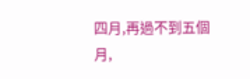四月,再過不到五個月,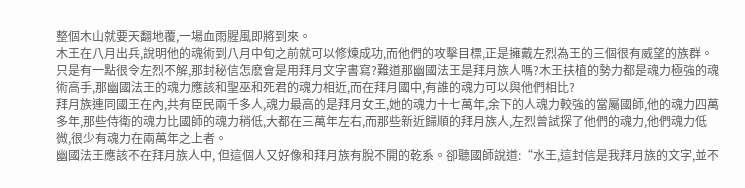整個木山就要天翻地覆,一場血雨腥風即將到來。
木王在八月出兵,說明他的魂術到八月中旬之前就可以修煉成功,而他們的攻擊目標,正是擁戴左烈為王的三個很有威望的族群。
只是有一點很令左烈不解,那封秘信怎麽會是用拜月文字書寫?難道那幽國法王是拜月族人嗎?木王扶植的勢力都是魂力極強的魂術高手,那幽國法王的魂力應該和聖巫和死君的魂力相近,而在拜月國中,有誰的魂力可以與他們相比?
拜月族連同國王在內,共有臣民兩千多人,魂力最高的是拜月女王,她的魂力十七萬年,余下的人魂力較強的當屬國師,他的魂力四萬多年,那些侍衛的魂力比國師的魂力稍低,大都在三萬年左右,而那些新近歸順的拜月族人,左烈曾試探了他們的魂力,他們魂力低微,很少有魂力在兩萬年之上者。
幽國法王應該不在拜月族人中, 但這個人又好像和拜月族有脫不開的乾系。卻聽國師說道:“水王,這封信是我拜月族的文字,並不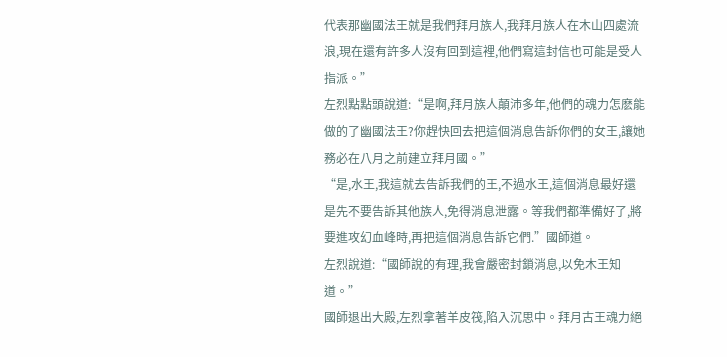代表那幽國法王就是我們拜月族人,我拜月族人在木山四處流浪,現在還有許多人沒有回到這裡,他們寫這封信也可能是受人指派。”
左烈點點頭說道:“是啊,拜月族人顛沛多年,他們的魂力怎麽能做的了幽國法王?你趕快回去把這個消息告訴你們的女王,讓她務必在八月之前建立拜月國。”
“是,水王,我這就去告訴我們的王,不過水王,這個消息最好還是先不要告訴其他族人,免得消息泄露。等我們都準備好了,將要進攻幻血峰時,再把這個消息告訴它們.”國師道。
左烈說道:“國師說的有理,我會嚴密封鎖消息,以免木王知道。”
國師退出大殿,左烈拿著羊皮筏,陷入沉思中。拜月古王魂力絕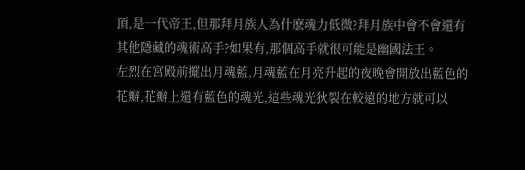頂,是一代帝王,但那拜月族人為什麽魂力低微?拜月族中會不會還有其他隱藏的魂術高手?如果有,那個高手就很可能是幽國法王。
左烈在宮殿前擺出月魂藍,月魂藍在月亮升起的夜晚會開放出藍色的花瓣,花瓣上還有藍色的魂光,這些魂光狄裂在較遠的地方就可以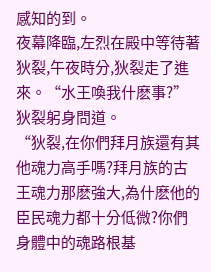感知的到。
夜幕降臨,左烈在殿中等待著狄裂,午夜時分,狄裂走了進來。“水王喚我什麽事?”狄裂躬身問道。
“狄裂,在你們拜月族還有其他魂力高手嗎?拜月族的古王魂力那麽強大,為什麽他的臣民魂力都十分低微?你們身體中的魂路根基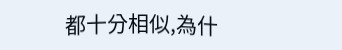都十分相似,為什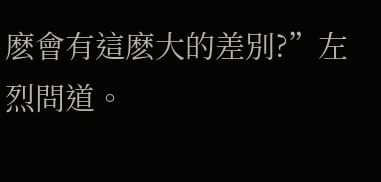麽會有這麽大的差別?”左烈問道。